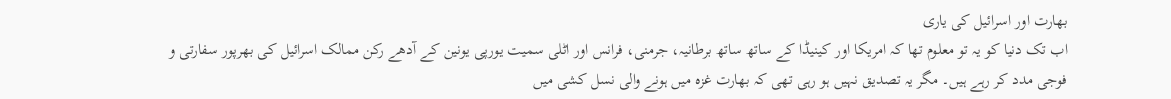بھارت اور اسرائیل کی یاری
اب تک دنیا کو یہ تو معلوم تھا کہ امریکا اور کینیڈا کے ساتھ ساتھ برطانیہ، جرمنی، فرانس اور اٹلی سمیت یورپی یونین کے آدھے رکن ممالک اسرائیل کی بھرپور سفارتی و فوجی مدد کر رہے ہیں۔ مگر یہ تصدیق نہیں ہو رہی تھی کہ بھارت غزہ میں ہونے والی نسل کشی میں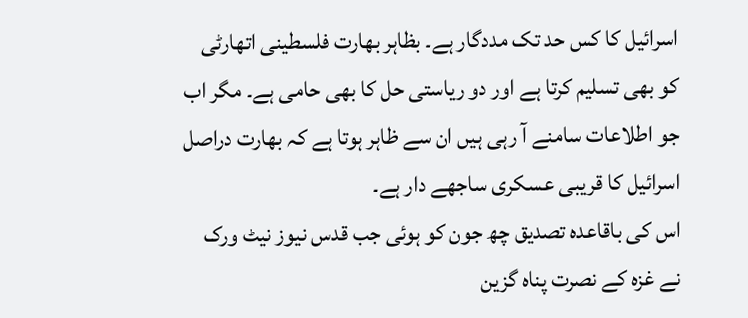اسرائیل کا کس حد تک مددگار ہے۔ بظاہر بھارت فلسطینی اتھارٹی کو بھی تسلیم کرتا ہے اور دو ریاستی حل کا بھی حامی ہے۔ مگر اب جو اطلاعات سامنے آ رہی ہیں ان سے ظاہر ہوتا ہے کہ بھارت دراصل اسرائیل کا قریبی عسکری ساجھے دار ہے۔
اس کی باقاعدہ تصدیق چھ جون کو ہوئی جب قدس نیوز نیٹ ورک نے غزہ کے نصرت پناہ گزین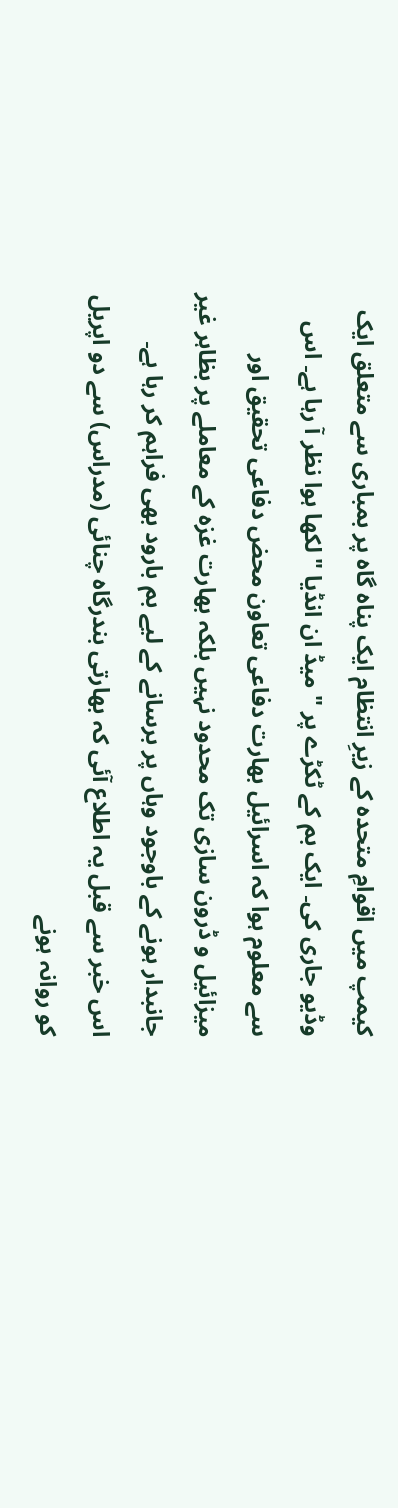کیمپ میں اقوامِ متحدہ کے زیرِ انتظام ایک پناہ گاہ پر بمباری سے متعلق ایک وڈیو جاری کی۔ ایک بم کے ٹکڑے پر " میڈ ان انڈیا " لکھا ہوا نظر آ رہا ہے۔ اس سے معلوم ہوا کہ اسرائیل بھارت دفاعی تعاون محض دفاعی تحقیق اور میزائیل و ڈرون سازی تک محدود نہیں بلکہ بھارت غزہ کے معاملے پر بظاہر غیر جانبدار ہونے کے باوجود وہاں پر برسانے کے لیے بم بارود بھی فراہم کر رہا ہے۔
اس خبر سے قبل یہ اطلاع آئی کہ بھارتی بندرگاہ چنائی (مدراس) سے دو اپریل کو روانہ ہونے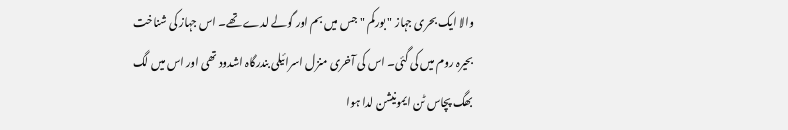والا ایک بحری جہاز " بورکم " جس میں بم اور گولے لدے تھے۔ اس جہاز کی شناخت بحیرہ روم میں کی گئی۔ اس کی آخری منزل اسرائیلی بندرگاہ اشدود تھی اور اس میں لگ بھگ پچاس ٹن ایمونیشن لدا ہوا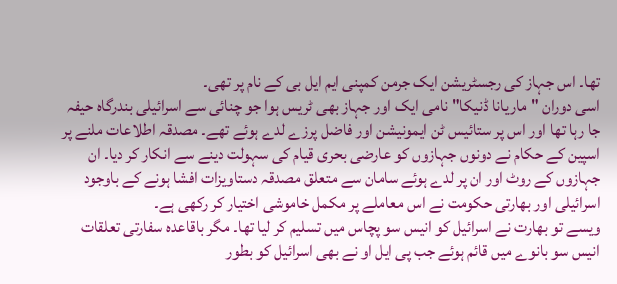تھا۔ اس جہاز کی رجسٹریشن ایک جرمن کمپنی ایم ایل بی کے نام پر تھی۔
اسی دوران "ماریانا ڈنیکا" نامی ایک اور جہاز بھی ٹریس ہوا جو چنائی سے اسرائیلی بندرگاہ حیفہ جا رہا تھا اور اس پر ستائیس ٹن ایمونیشن اور فاضل پرزے لدے ہوئے تھے۔ مصدقہ اطلاعات ملنے پر اسپین کے حکام نے دونوں جہازوں کو عارضی بحری قیام کی سہولت دینے سے انکار کر دیا۔ ان جہازوں کے روٹ اور ان پر لدے ہوئے سامان سے متعلق مصدقہ دستاویزات افشا ہونے کے باوجود اسرائیلی اور بھارتی حکومت نے اس معاملے پر مکمل خاموشی اختیار کر رکھی ہے۔
ویسے تو بھارت نے اسرائیل کو انیس سو پچاس میں تسلیم کر لیا تھا۔ مگر باقاعدہ سفارتی تعلقات انیس سو بانوے میں قائم ہوئے جب پی ایل او نے بھی اسرائیل کو بطور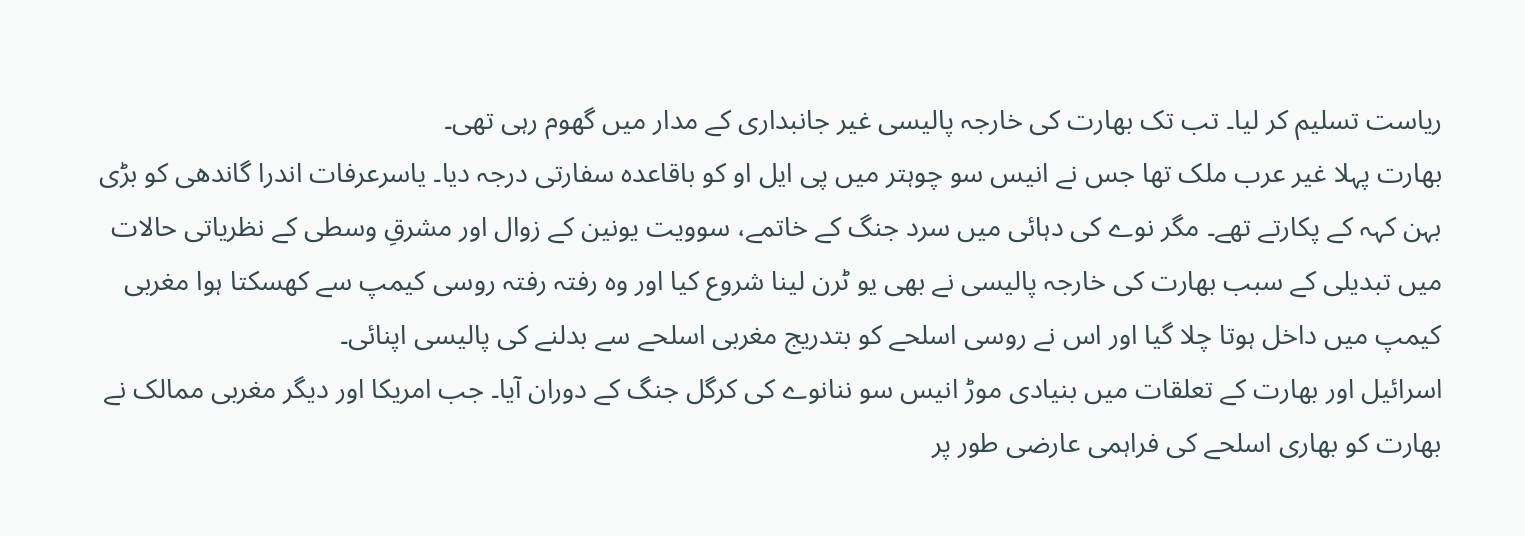ریاست تسلیم کر لیا۔ تب تک بھارت کی خارجہ پالیسی غیر جانبداری کے مدار میں گھوم رہی تھی۔
بھارت پہلا غیر عرب ملک تھا جس نے انیس سو چوہتر میں پی ایل او کو باقاعدہ سفارتی درجہ دیا۔ یاسرعرفات اندرا گاندھی کو بڑی بہن کہہ کے پکارتے تھے۔ مگر نوے کی دہائی میں سرد جنگ کے خاتمے، سوویت یونین کے زوال اور مشرقِ وسطی کے نظریاتی حالات میں تبدیلی کے سبب بھارت کی خارجہ پالیسی نے بھی یو ٹرن لینا شروع کیا اور وہ رفتہ رفتہ روسی کیمپ سے کھسکتا ہوا مغربی کیمپ میں داخل ہوتا چلا گیا اور اس نے روسی اسلحے کو بتدریج مغربی اسلحے سے بدلنے کی پالیسی اپنائی۔
اسرائیل اور بھارت کے تعلقات میں بنیادی موڑ انیس سو ننانوے کی کرگل جنگ کے دوران آیا۔ جب امریکا اور دیگر مغربی ممالک نے بھارت کو بھاری اسلحے کی فراہمی عارضی طور پر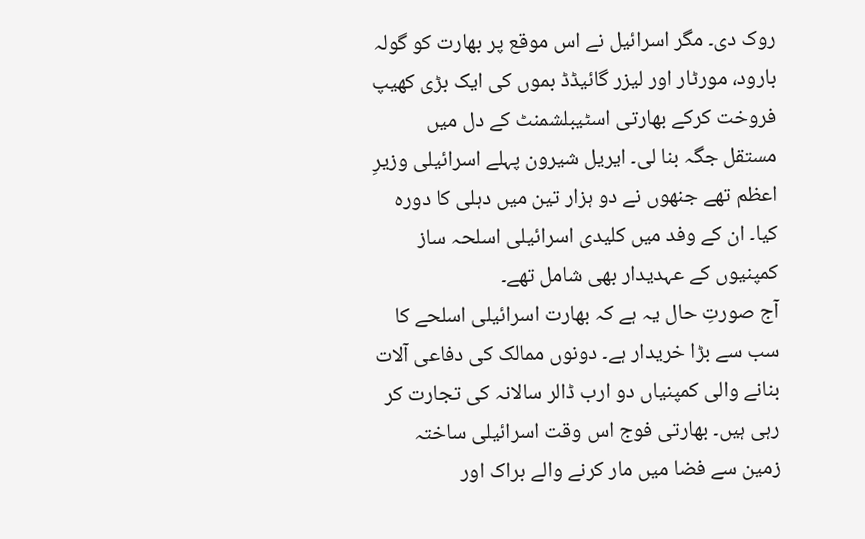روک دی۔ مگر اسرائیل نے اس موقع پر بھارت کو گولہ بارود، مورٹار اور لیزر گائیڈڈ بموں کی ایک بڑی کھیپ فروخت کرکے بھارتی اسٹیبلشمنٹ کے دل میں مستقل جگہ بنا لی۔ ایریل شیرون پہلے اسرائیلی وزیرِ اعظم تھے جنھوں نے دو ہزار تین میں دہلی کا دورہ کیا۔ ان کے وفد میں کلیدی اسرائیلی اسلحہ ساز کمپنیوں کے عہدیدار بھی شامل تھے۔
آج صورتِ حال یہ ہے کہ بھارت اسرائیلی اسلحے کا سب سے بڑا خریدار ہے۔ دونوں ممالک کی دفاعی آلات بنانے والی کمپنیاں دو ارب ڈالر سالانہ کی تجارت کر رہی ہیں۔ بھارتی فوج اس وقت اسرائیلی ساختہ زمین سے فضا میں مار کرنے والے براک اور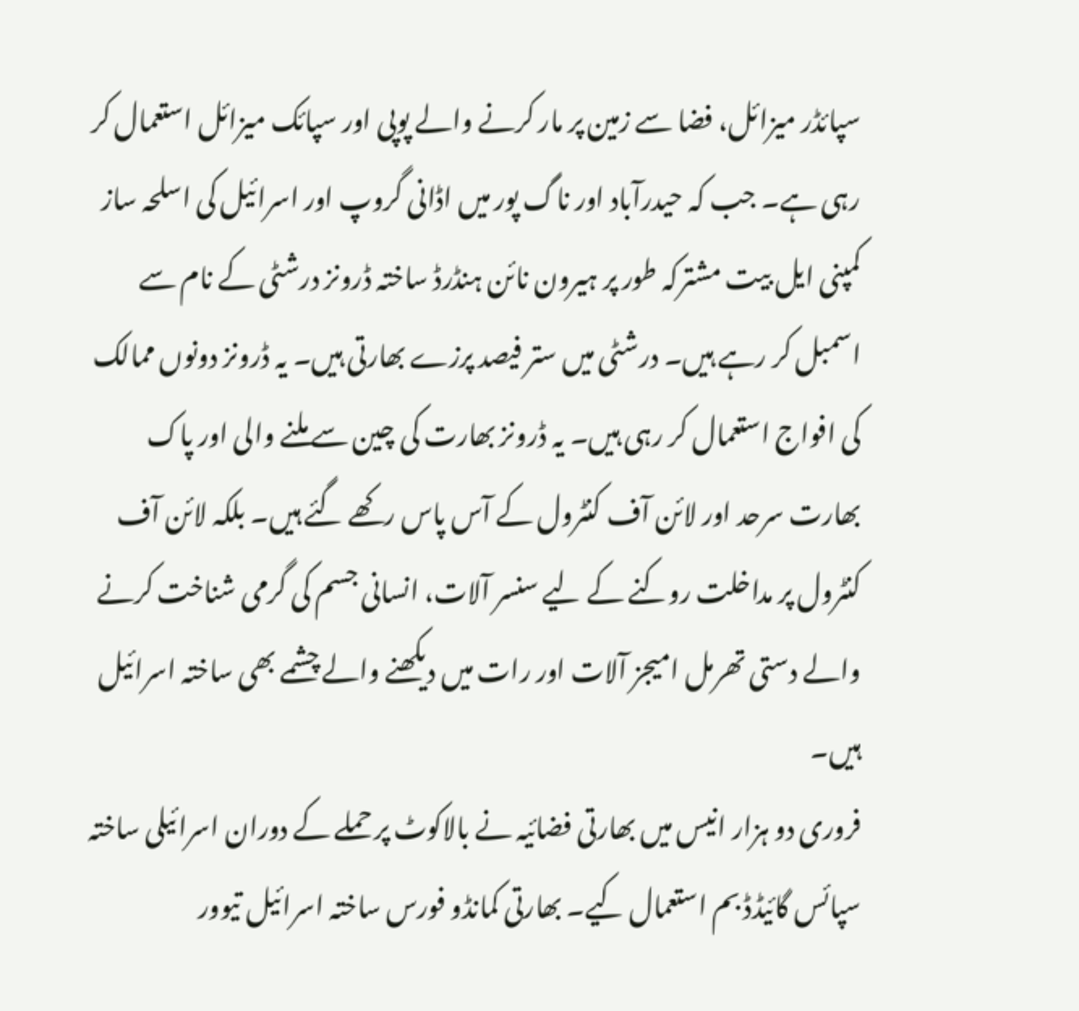سپائڈر میزائل، فضا سے زمین پر مار کرنے والے پوپی اور سپائک میزائل استعمال کر رہی ہے۔ جب کہ حیدرآباد اور ناگ پور میں اڈانی گروپ اور اسرائیل کی اسلحہ ساز کمپنی ایل بیت مشترکہ طور پر ہیرون نائن ہنڈرڈ ساختہ ڈرونز درشٹی کے نام سے اسمبل کر رہے ہیں۔ درشٹی میں ستر فیصد پرزے بھارتی ہیں۔ یہ ڈرونز دونوں ممالک کی افواج استعمال کر رہی ہیں۔ یہ ڈرونز بھارت کی چین سے ملنے والی اور پاک بھارت سرحد اور لائن آف کنٹرول کے آس پاس رکھے گئے ہیں۔ بلکہ لائن آف کنٹرول پر مداخلت روکنے کے لیے سنسر آلات، انسانی جسم کی گرمی شناخت کرنے والے دستی تھرمل امیجز آلات اور رات میں دیکھنے والے چشمے بھی ساختہ اسرائیل ہیں۔
فروری دو ہزار انیس میں بھارتی فضائیہ نے بالاکوٹ پر حملے کے دوران اسرائیلی ساختہ سپائس گائیڈڈ بم استعمال کیے۔ بھارتی کمانڈو فورس ساختہ اسرائیل تیوور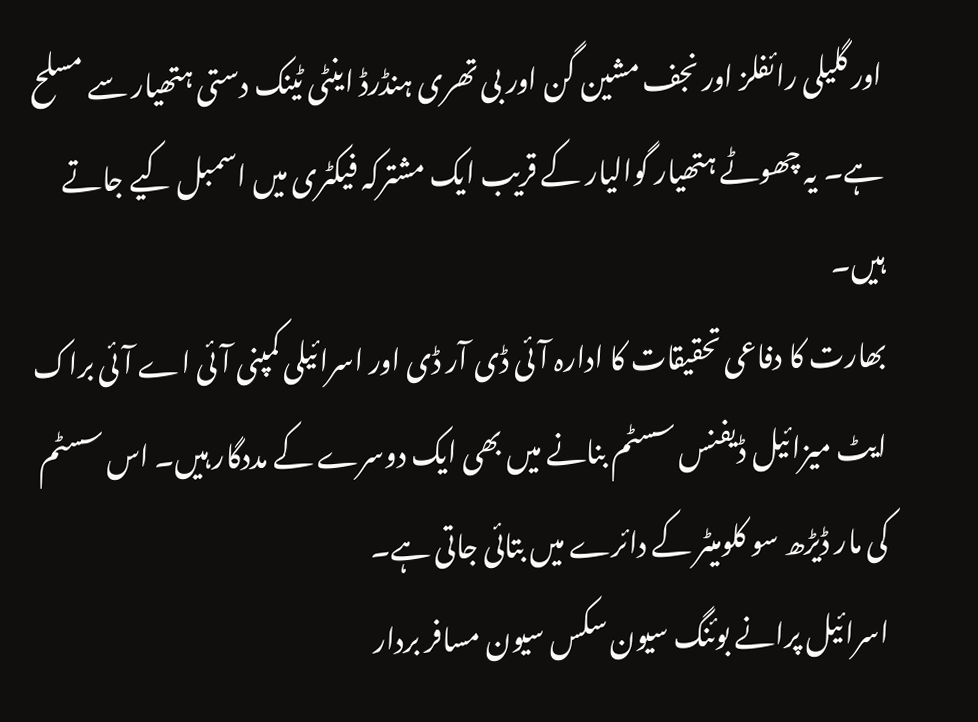اور گلیلی رائفلز اور نجف مشین گن اور بی تھری ہنڈرڈ اینٹی ٹینک دستی ہتھیار سے مسلح ہے۔ یہ چھوٹے ہتھیار گوالیار کے قریب ایک مشترکہ فیکٹری میں اسمبل کیے جاتے ہیں۔
بھارت کا دفاعی تحقیقات کا ادارہ آئی ڈی آر ڈی اور اسرائیلی کمپنی آئی اے آئی براک ایٹ میزائیل ڈیفنس سسٹم بنانے میں بھی ایک دوسرے کے مددگار ہیں۔ اس سسٹم کی مار ڈیڑھ سو کلومیٹر کے دائرے میں بتائی جاتی ہے۔
اسرائیل پرانے بوئنگ سیون سکس سیون مسافر بردار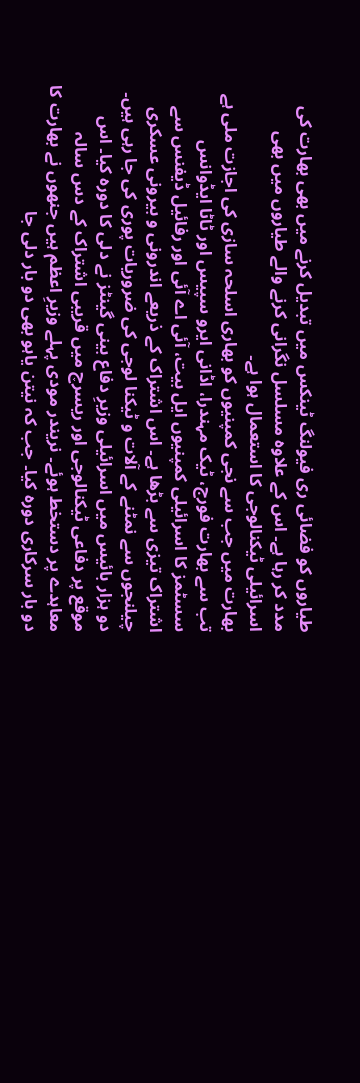طیاروں کو فضائی ری فیولنگ ٹینکس میں تبدیل کرنے میں بھی بھارت کی مدد کر رہا ہے۔ اس کے علاوہ مسلسل نگرانی کرنے والے طیاروں میں بھی اسرائیلی ٹیکنالوجی کا استعمال ہوا ہے۔
بھارت میں جب سے نجی کمپنیوں کو بھاری اسلحہ سازی کی اجازت ملی ہے تب سے بھارت فورج، ٹیک مہندرا، اڈانی ایرو سپیس اور ٹاٹا ایڈوانس سسٹمز کا اسرائیلی کمپنیوں ایل بیت، آئی اے آئی اور رفائیل ڈیفنس سے اشتراک تیزی سے بڑھا ہے۔ اس اشتراک کے ذریعے اندرونی و بیرونی عسکری چیلنجوں سے نمٹنے کے آلات و ٹیکنا لوجی کی ضروریات پوری کی جا رہی ہیں۔
دو ہزار بائیس میں اسرائیلی وزیرِ دفاع بینی گینٹز نے دلی کا دورہ کیا۔ اس موقع پر دفاعی ٹیکنالوجی اور ریسرچ میں قریبی اشتراک کے دس سالہ معاہدے پر دستخط ہوئے۔ نریندر مودی پہلے وزیرِ اعظم ہیں جنھوں نے بھارت کا دو بار سرکاری دورہ کیا۔ جب کہ نیتن یاہو بھی دو بار دلی جا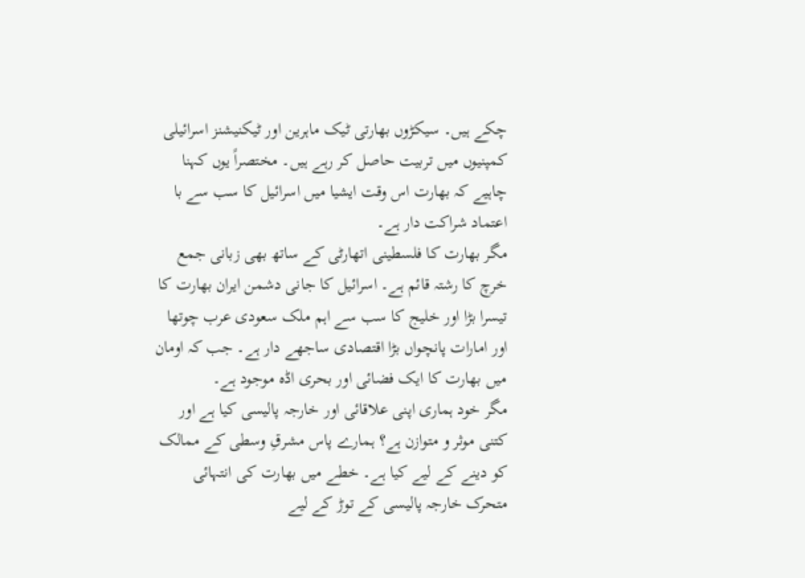چکے ہیں۔ سیکڑوں بھارتی ٹیک ماہرین اور ٹیکنیشنز اسرائیلی کمپنیوں میں تربیت حاصل کر رہے ہیں۔ مختصراً یوں کہنا چاہیے کہ بھارت اس وقت ایشیا میں اسرائیل کا سب سے با اعتماد شراکت دار ہے۔
مگر بھارت کا فلسطینی اتھارٹی کے ساتھ بھی زبانی جمع خرچ کا رشتہ قائم ہے۔ اسرائیل کا جانی دشمن ایران بھارت کا تیسرا بڑا اور خلیج کا سب سے اہم ملک سعودی عرب چوتھا اور امارات پانچواں بڑا اقتصادی ساجھے دار ہے۔ جب کہ اومان میں بھارت کا ایک فضائی اور بحری اڈہ موجود ہے۔
مگر خود ہماری اپنی علاقائی اور خارجہ پالیسی کیا ہے اور کتنی موثر و متوازن ہے؟ ہمارے پاس مشرقِ وسطی کے ممالک کو دینے کے لیے کیا ہے۔ خطے میں بھارت کی انتہائی متحرک خارجہ پالیسی کے توڑ کے لیے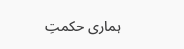ہماری حکمتِ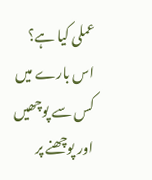عملی کیا ہے؟ اس بارے میں کس سے پوچھیں اور پوچھنے پر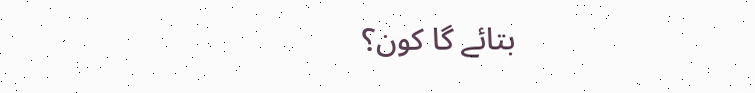بتائے گا کون؟